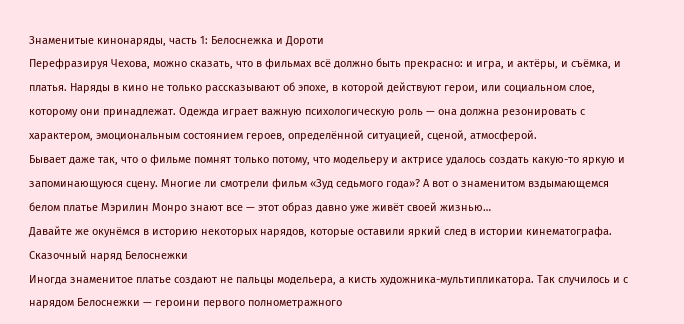Знаменитые кинонаряды, часть 1: Белоснежка и Дороти
Перефразируя Чехова, можно сказать, что в фильмах всё должно быть прекрасно: и игра, и актёры, и съёмка, и платья. Наряды в кино не только рассказывают об эпохе, в которой действуют герои, или социальном слое, которому они принадлежат. Одежда играет важную психологическую роль — она должна резонировать с характером, эмоциональным состоянием героев, определённой ситуацией, сценой, атмосферой.
Бывает даже так, что о фильме помнят только потому, что модельеру и актрисе удалось создать какую-то яркую и запоминающуюся сцену. Многие ли смотрели фильм «Зуд седьмого года»? А вот о знаменитом вздымающемся белом платье Мэрилин Монро знают все — этот образ давно уже живёт своей жизнью…
Давайте же окунёмся в историю некоторых нарядов, которые оставили яркий след в истории кинематографа.
Сказочный наряд Белоснежки
Иногда знаменитое платье создают не пальцы модельера, а кисть художника-мультипликатора. Так случилось и с нарядом Белоснежки — героини первого полнометражного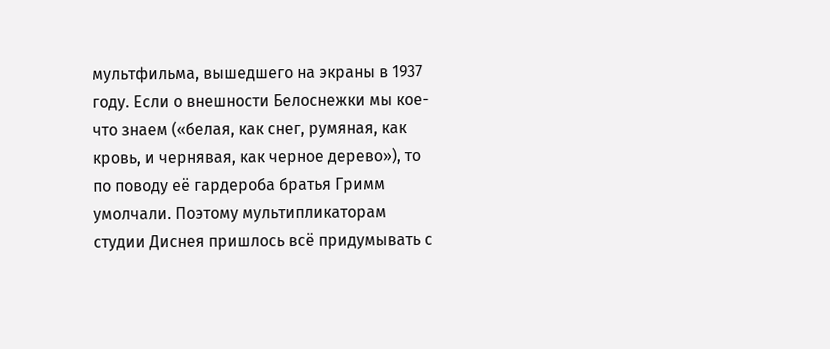мультфильма, вышедшего на экраны в 1937 году. Если о внешности Белоснежки мы кое-что знаем («белая, как снег, румяная, как кровь, и чернявая, как черное дерево»), то по поводу её гардероба братья Гримм умолчали. Поэтому мультипликаторам студии Диснея пришлось всё придумывать с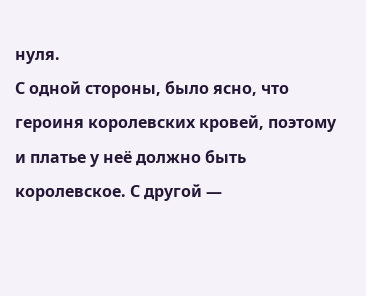нуля.
С одной стороны, было ясно, что героиня королевских кровей, поэтому и платье у неё должно быть королевское. С другой —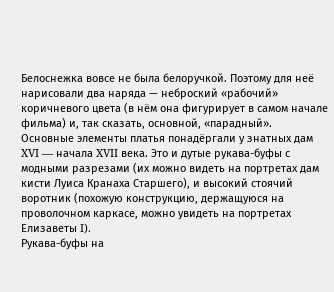Белоснежка вовсе не была белоручкой. Поэтому для неё нарисовали два наряда — неброский «рабочий» коричневого цвета (в нём она фигурирует в самом начале фильма) и, так сказать, основной, «парадный».
Основные элементы платья понадёргали у знатных дам XVI — начала XVII века. Это и дутые рукава-буфы с модными разрезами (их можно видеть на портретах дам кисти Луиса Кранаха Старшего), и высокий стоячий воротник (похожую конструкцию, держащуюся на проволочном каркасе, можно увидеть на портретах Елизаветы I).
Рукава-буфы на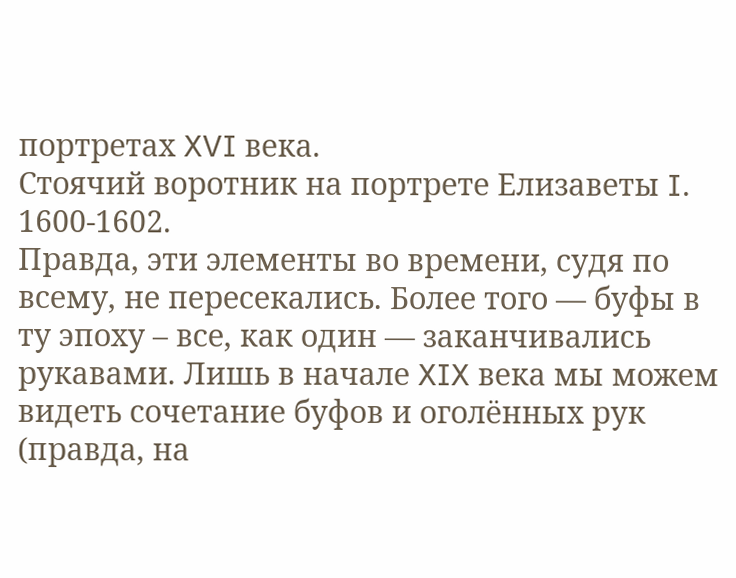портретах XVI века.
Стоячий воротник на портрете Елизаветы I. 1600-1602.
Правда, эти элементы во времени, судя по всему, не пересекались. Более того — буфы в ту эпоху – все, как один — заканчивались рукавами. Лишь в начале XIX века мы можем видеть сочетание буфов и оголённых рук (правда, на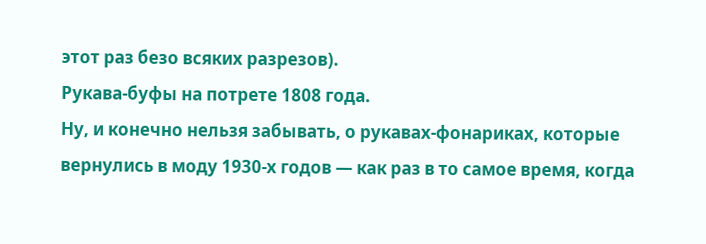этот раз безо всяких разрезов).
Рукава-буфы на потрете 1808 года.
Ну, и конечно нельзя забывать, о рукавах-фонариках, которые вернулись в моду 1930-х годов — как раз в то самое время, когда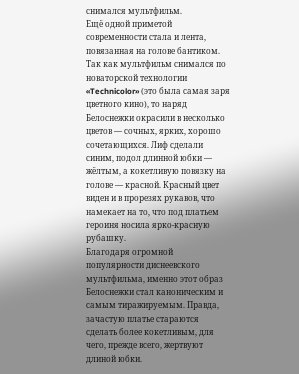снимался мультфильм.
Ещё одной приметой современности стала и лента, повязанная на голове бантиком.
Так как мультфильм снимался по новаторской технологии «Technicolor» (это была самая заря цветного кино), то наряд Белоснежки окрасили в несколько цветов — сочных, ярких, хорошо сочетающихся. Лиф сделали синим, подол длинной юбки — жёлтым, а кокетливую повязку на голове — красной. Красный цвет виден и в прорезях рукавов, что намекает на то, что под платьем героиня носила ярко-красную рубашку.
Благодаря огромной популярности диснеевского мультфильма, именно этот образ Белоснежки стал каноническим и самым тиражируемым. Правда, зачастую платье стараются сделать более кокетливым, для чего, прежде всего, жертвуют длиной юбки.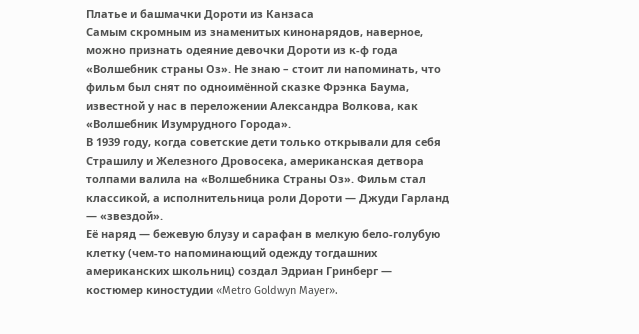Платье и башмачки Дороти из Канзаса
Самым скромным из знаменитых кинонарядов, наверное, можно признать одеяние девочки Дороти из к-ф года «Волшебник страны Оз». Не знаю – стоит ли напоминать, что фильм был снят по одноимённой сказке Фрэнка Баума, известной у нас в переложении Александра Волкова, как «Волшебник Изумрудного Города».
В 1939 году, когда советские дети только открывали для себя Страшилу и Железного Дровосека, американская детвора толпами валила на «Волшебника Страны Оз». Фильм стал классикой, а исполнительница роли Дороти — Джуди Гарланд — «звездой».
Её наряд — бежевую блузу и сарафан в мелкую бело-голубую клетку (чем-то напоминающий одежду тогдашних американских школьниц) создал Эдриан Гринберг — костюмер киностудии «Metro Goldwyn Mayer».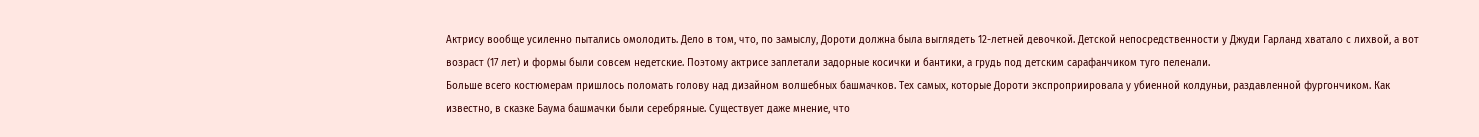Актрису вообще усиленно пытались омолодить. Дело в том, что, по замыслу, Дороти должна была выглядеть 12-летней девочкой. Детской непосредственности у Джуди Гарланд хватало с лихвой, а вот возраст (17 лет) и формы были совсем недетские. Поэтому актрисе заплетали задорные косички и бантики, а грудь под детским сарафанчиком туго пеленали.
Больше всего костюмерам пришлось поломать голову над дизайном волшебных башмачков. Тех самых, которые Дороти экспроприировала у убиенной колдуньи, раздавленной фургончиком. Как известно, в сказке Баума башмачки были серебряные. Существует даже мнение, что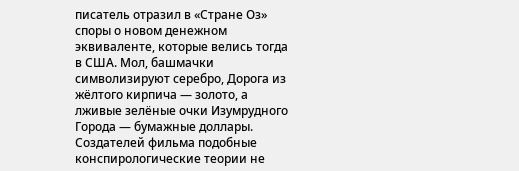писатель отразил в «Стране Оз» споры о новом денежном эквиваленте, которые велись тогда в США. Мол, башмачки символизируют серебро, Дорога из жёлтого кирпича — золото, а лживые зелёные очки Изумрудного Города — бумажные доллары.
Создателей фильма подобные конспирологические теории не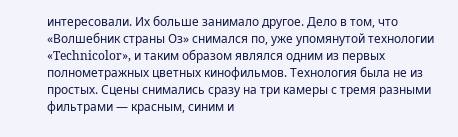интересовали. Их больше занимало другое. Дело в том, что «Волшебник страны Оз» снимался по, уже упомянутой технологии «Technicolor», и таким образом являлся одним из первых полнометражных цветных кинофильмов. Технология была не из простых. Сцены снимались сразу на три камеры с тремя разными фильтрами — красным, синим и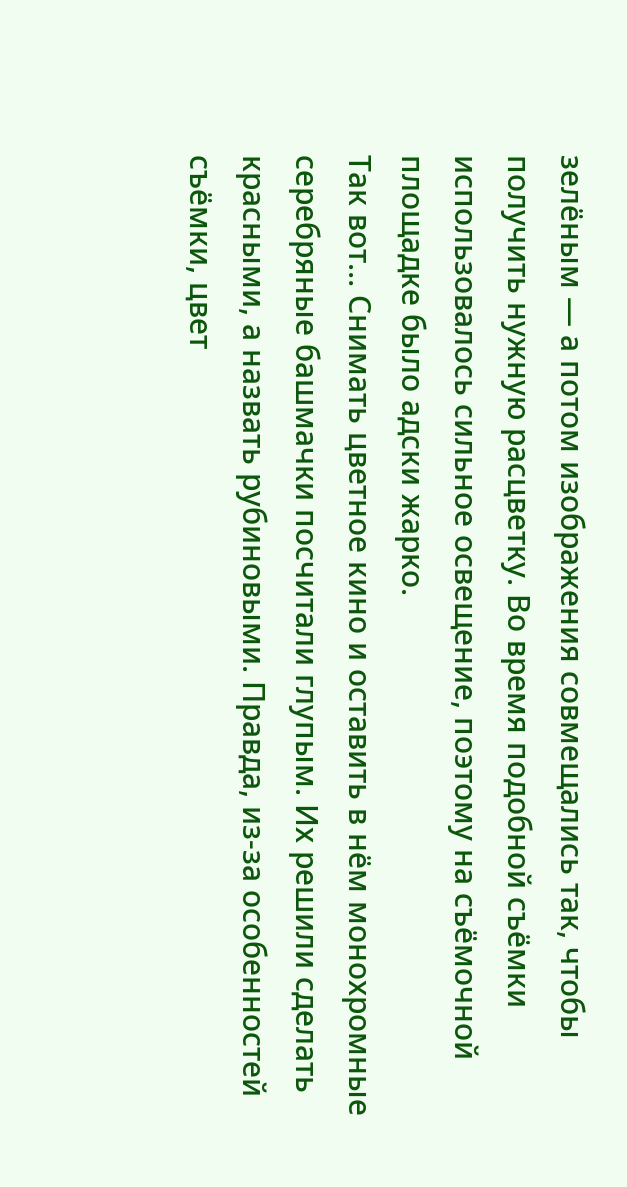зелёным — а потом изображения совмещались так, чтобы получить нужную расцветку. Во время подобной съёмки использовалось сильное освещение, поэтому на съёмочной площадке было адски жарко.
Так вот… Снимать цветное кино и оставить в нём монохромные серебряные башмачки посчитали глупым. Их решили сделать красными, а назвать рубиновыми. Правда, из-за особенностей съёмки, цвет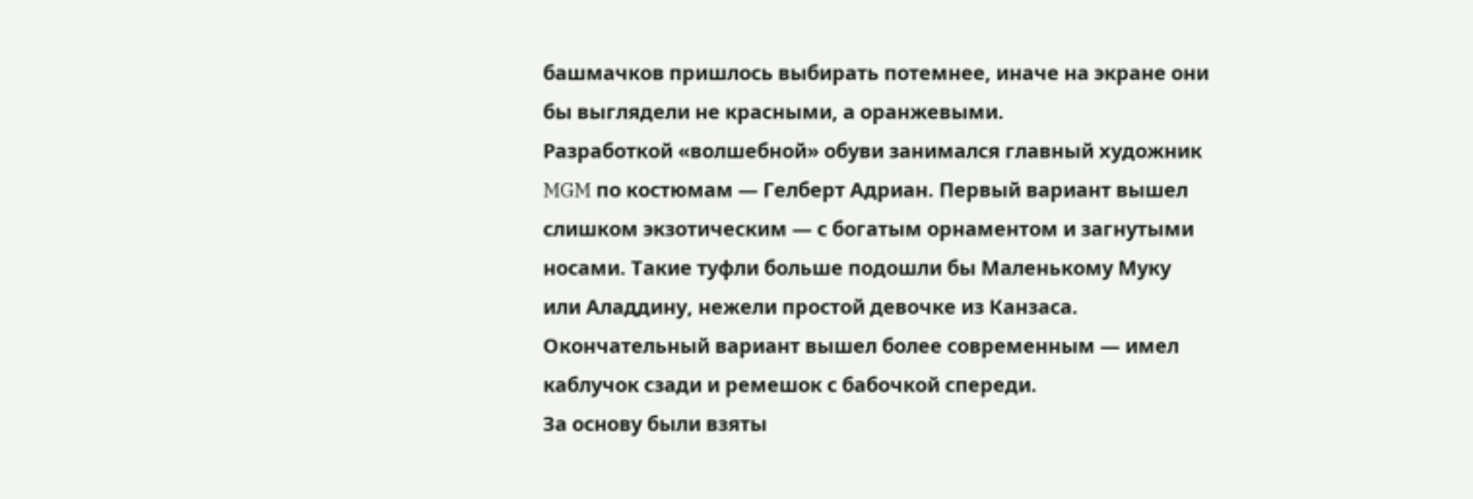башмачков пришлось выбирать потемнее, иначе на экране они бы выглядели не красными, а оранжевыми.
Разработкой «волшебной» обуви занимался главный художник MGM по костюмам — Гелберт Адриан. Первый вариант вышел слишком экзотическим — с богатым орнаментом и загнутыми носами. Такие туфли больше подошли бы Маленькому Муку или Аладдину, нежели простой девочке из Канзаса.
Окончательный вариант вышел более современным — имел каблучок сзади и ремешок с бабочкой спереди.
За основу были взяты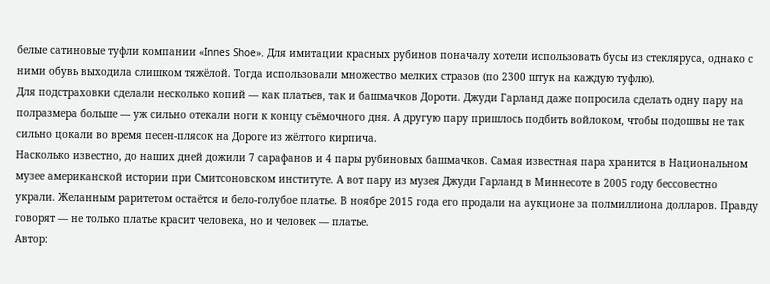белые сатиновые туфли компании «Innes Shoe». Для имитации красных рубинов поначалу хотели использовать бусы из стекляруса, однако с ними обувь выходила слишком тяжёлой. Тогда использовали множество мелких стразов (по 2300 штук на каждую туфлю).
Для подстраховки сделали несколько копий — как платьев, так и башмачков Дороти. Джуди Гарланд даже попросила сделать одну пару на полразмера больше — уж сильно отекали ноги к концу съёмочного дня. А другую пару пришлось подбить войлоком, чтобы подошвы не так сильно цокали во время песен-плясок на Дороге из жёлтого кирпича.
Насколько известно, до наших дней дожили 7 сарафанов и 4 пары рубиновых башмачков. Самая известная пара хранится в Национальном музее американской истории при Смитсоновском институте. А вот пару из музея Джуди Гарланд в Миннесоте в 2005 году бессовестно украли. Желанным раритетом остаётся и бело-голубое платье. В ноябре 2015 года его продали на аукционе за полмиллиона долларов. Правду говорят — не только платье красит человека, но и человек — платье.
Автор: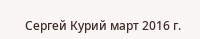Сергей Курий март 2016 г.